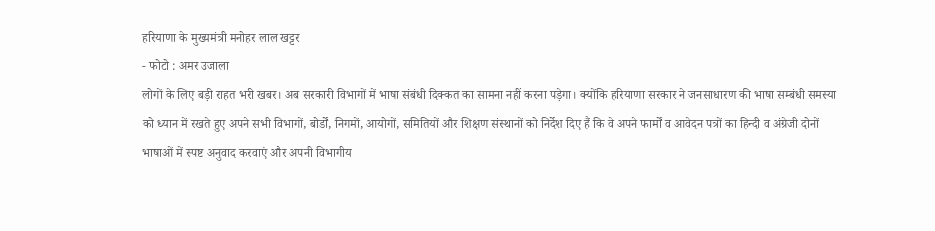हरियाणा के मुख्यमंत्री मनोहर लाल खट्टर
- फोटो : अमर उजाला
लोगों के लिए बड़ी राहत भरी खबर। अब सरकारी विभागों में भाषा संबंधी दिक्कत का सामना नहीं करना पड़ेगा। क्योंकि हरियाणा सरकार ने जनसाधारण की भाषा सम्बंधी समस्या को ध्यान में रखते हुए अपने सभी विभागों, बोर्डों, निगमों, आयोगों, समितियों और शिक्षण संस्थानों को निर्देश दिए हैं कि वे अपने फार्मों व आवेदन पत्रों का हिन्दी व अंग्रेजी दोनों भाषाओं में स्पष्ट अनुवाद करवाएं और अपनी विभागीय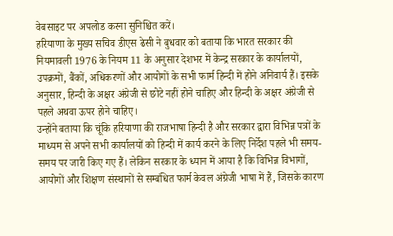वेबसाइट पर अपलोड करना सुनिश्चित करें।
हरियाणा के मुख्य सचिव डीएस ढेसी ने बुधवार को बताया कि भारत सरकार की नियमावली 1976 के नियम 11 के अनुसार देशभर में केन्द्र सरकार के कार्यालयों, उपक्रमों, बैंकों, अधिकरणों और आयोगों के सभी फार्म हिन्दी में होने अनिवार्य हैं। इसके अनुसार, हिन्दी के अक्षर अंग्रेजी से छोटे नहीं होने चाहिए और हिन्दी के अक्षर अंग्रेजी से पहले अथवा ऊपर होने चाहिए।
उन्होंने बताया कि चूंकि हरियाणा की राजभाषा हिन्दी है और सरकार द्वारा विभिन्न पत्रों के माध्यम से अपने सभी कार्यालयों को हिन्दी में कार्य करने के लिए निर्देश पहले भी समय-समय पर जारी किए गए हैं। लेकिन सरकार के ध्यान में आया है कि विभिन्न विभागों, आयोगों और शिक्षण संस्थानों से सम्बंधित फार्म केवल अंग्रेजी भाषा में हैं, जिसके कारण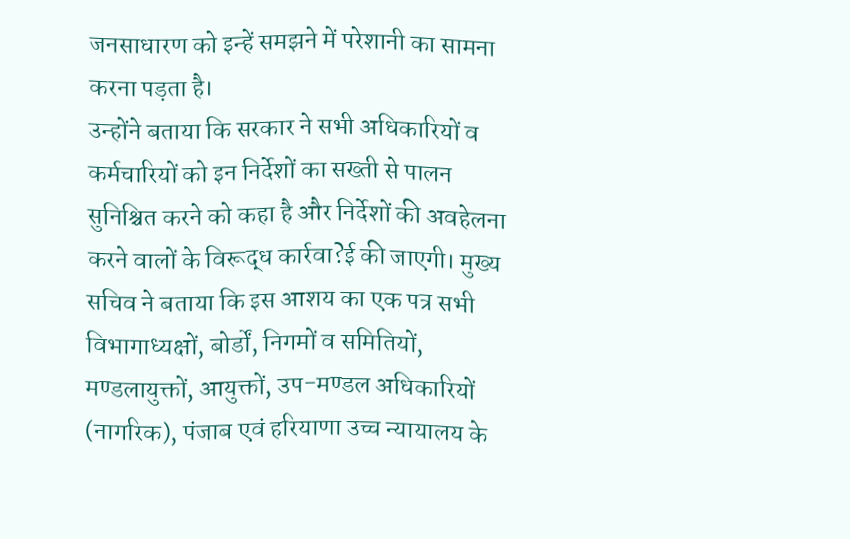जनसाधारण को इन्हें समझने में परेशानी का सामना करना पड़ता है।
उन्होंने बताया कि सरकार ने सभी अधिकारियों व कर्मचारियों को इन निर्देशों का सख्ती से पालन सुनिश्चित करने को कहा है और निर्देशों की अवहेलना करने वालों के विरूद्ध कार्रवा?ई की जाएगी। मुख्य सचिव ने बताया कि इस आशय का एक पत्र सभी विभागाध्यक्षों, बोर्डों, निगमों व समितियों, मण्डलायुक्तों, आयुक्तों, उप-मण्डल अधिकारियों (नागरिक), पंजाब एवं हरियाणा उच्च न्यायालय के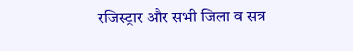रजिस्ट्रार और सभी जिला व सत्र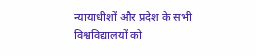न्यायाधीशों और प्रदेश के सभी विश्वविद्यालयों को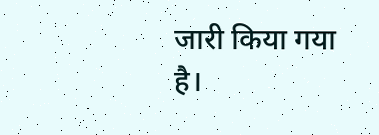जारी किया गया है।